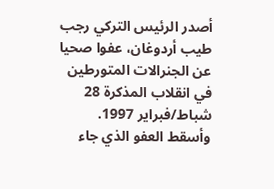أصدر الرئيس التركي رجب طيب أردوغان، عفوا صحيا عن الجنرالات المتورطين في انقلاب المذكرة 28 شباط/فبراير 1997.
وأسقط العفو الذي جاء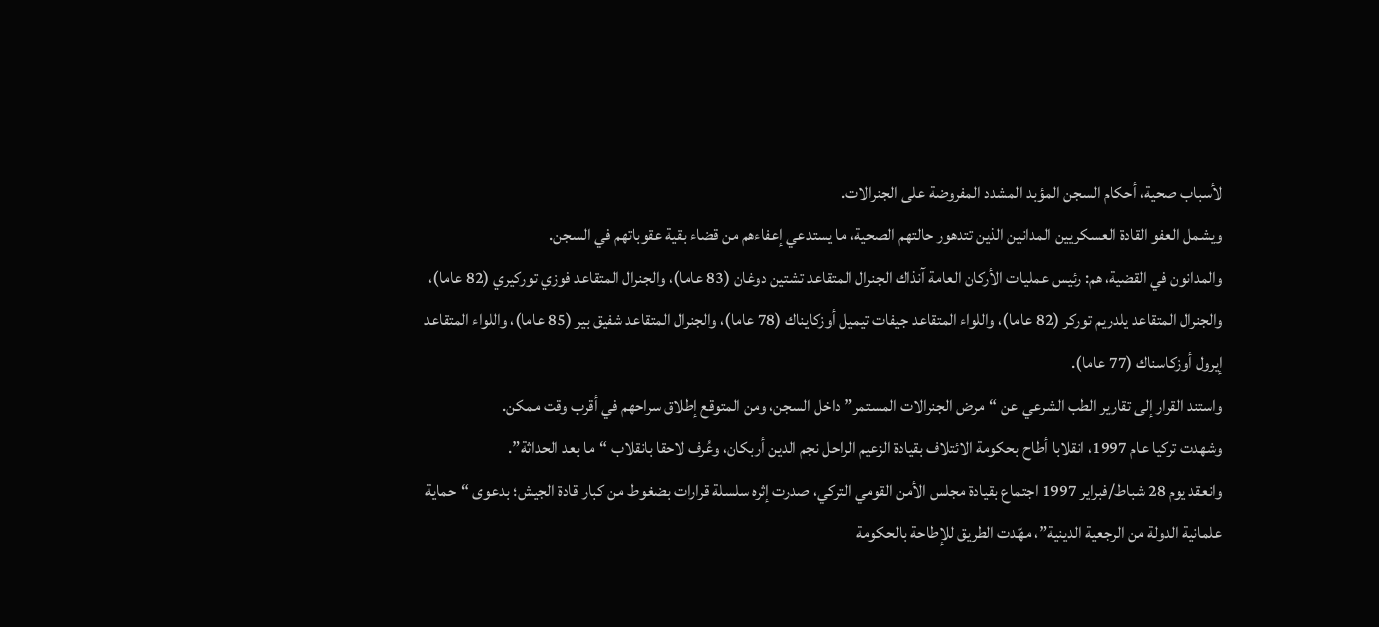لأسباب صحية، أحكام السجن المؤبد المشدد المفروضة على الجنرالات.
ويشمل العفو القادة العسكريين المدانين الذين تتدهور حالتهم الصحية، ما يستدعي إعفاءهم من قضاء بقية عقوباتهم في السجن.
والمدانون في القضية، هم: رئيس عمليات الأركان العامة آنذاك الجنرال المتقاعد تشتين دوغان (83 عاما)، والجنرال المتقاعد فوزي توركيري (82 عاما)، والجنرال المتقاعد يلدريم توركر (82 عاما)، واللواء المتقاعد جيفات تيميل أوزكايناك (78 عاما)، والجنرال المتقاعد شفيق بير (85 عاما)، واللواء المتقاعد إيرول أوزكاسناك (77 عاما).
واستند القرار إلى تقارير الطب الشرعي عن “مرض الجنرالات المستمر” داخل السجن، ومن المتوقع إطلاق سراحهم في أقرب وقت ممكن.
وشهدت تركيا عام 1997، انقلابا أطاح بحكومة الائتلاف بقيادة الزعيم الراحل نجم الدين أربكان، وعُرف لاحقا بانقلاب “ما بعد الحداثة”.
وانعقد يوم 28 شباط/فبراير 1997 اجتماع بقيادة مجلس الأمن القومي التركي، صدرت إثره سلسلة قرارات بضغوط من كبار قادة الجيش؛ بدعوى “حماية علمانية الدولة من الرجعية الدينية”، مهّدت الطريق للإطاحة بالحكومة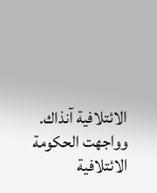الائتلافية آنذاك.
وواجهت الحكومة الائتلافية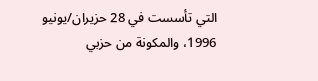التي تأسست في 28 حزيران/يونيو 1996، والمكونة من حزبي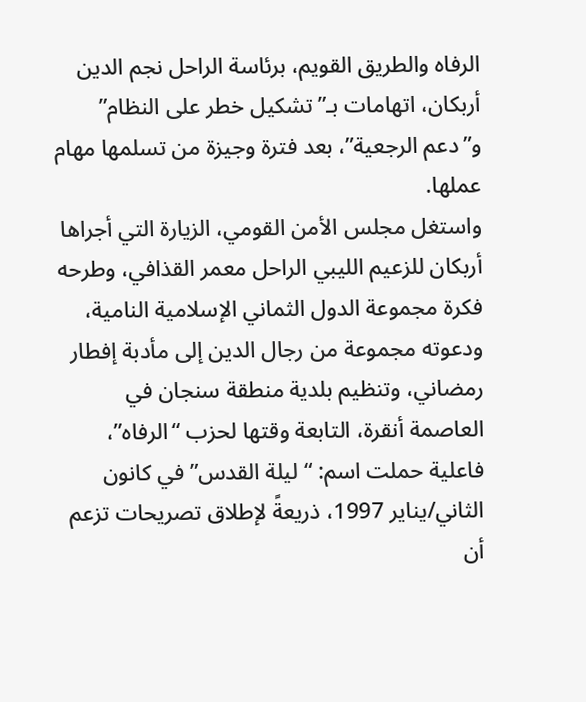الرفاه والطريق القويم، برئاسة الراحل نجم الدين أربكان، اتهامات بـ”تشكيل خطر على النظام” و”دعم الرجعية”، بعد فترة وجيزة من تسلمها مهام عملها.
واستغل مجلس الأمن القومي، الزيارة التي أجراها أربكان للزعيم الليبي الراحل معمر القذافي، وطرحه فكرة مجموعة الدول الثماني الإسلامية النامية، ودعوته مجموعة من رجال الدين إلى مأدبة إفطار رمضاني، وتنظيم بلدية منطقة سنجان في العاصمة أنقرة، التابعة وقتها لحزب “الرفاه”، فاعلية حملت اسم: “ليلة القدس” في كانون الثاني/يناير 1997، ذريعةً لإطلاق تصريحات تزعم أن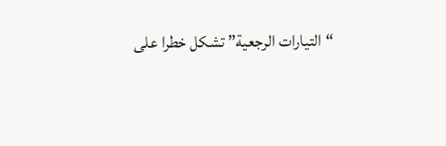“التيارات الرجعية” تشكل خطرا على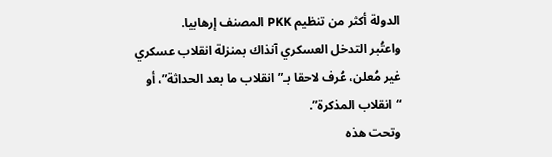الدولة أكثر من تنظيم PKK المصنف إرهابيا.
واعتُبر التدخل العسكري آنذاك بمنزلة انقلاب عسكري غير مُعلن، عُرف لاحقا بـ”انقلاب ما بعد الحداثة”، أو “انقلاب المذكرة”.
وتحت هذه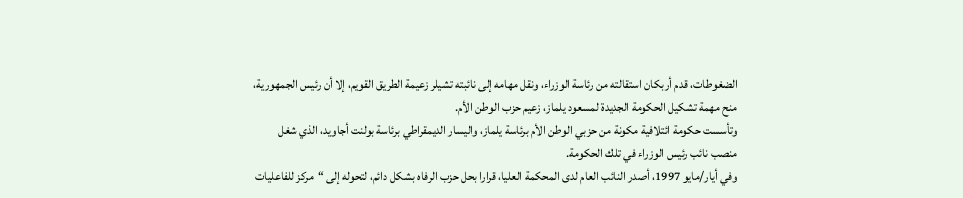الضغوطات، قدم أربكان استقالته من رئاسة الوزراء، ونقل مهامه إلى نائبته تشيلر زعيمة الطريق القويم، إلا أن رئيس الجمهورية، منح مهمة تشكيل الحكومة الجديدة لمسعود يلماز، زعيم حزب الوطن الأم.
وتأسست حكومة ائتلافية مكونة من حزبي الوطن الأم برئاسة يلماز، واليسار الديمقراطي برئاسة بولنت أجاويد، الذي شغل منصب نائب رئيس الوزراء في تلك الحكومة.
وفي أيار/مايو 1997، أصدر النائب العام لدى المحكمة العليا، قرارا بحل حزب الرفاه بشكل دائم، لتحوله إلى “مركز للفاعليات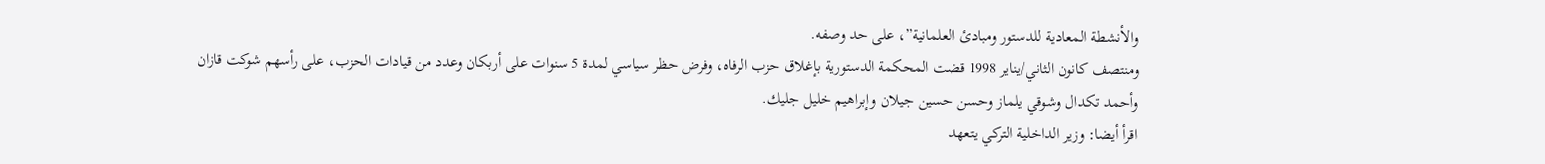والأنشطة المعادية للدستور ومبادئ العلمانية”، على حد وصفه.
ومنتصف كانون الثاني/يناير 1998 قضت المحكمة الدستورية بإغلاق حزب الرفاه، وفرض حظر سياسي لمدة 5 سنوات على أربكان وعدد من قيادات الحزب، على رأسهم شوكت قازان وأحمد تكدال وشوقي يلماز وحسن حسين جيلان وإبراهيم خليل جليك.
اقرأ أيضا: وزير الداخلية التركي يتعهد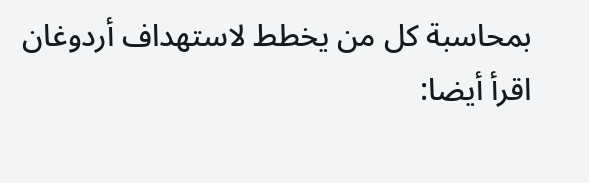بمحاسبة كل من يخطط لاستهداف أردوغان
اقرأ أيضا: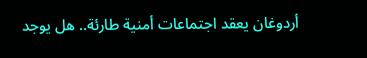أردوغان يعقد اجتماعات أمنية طارئة.. هل يوجد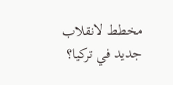مخطط لانقلاب جديد في تركيا؟